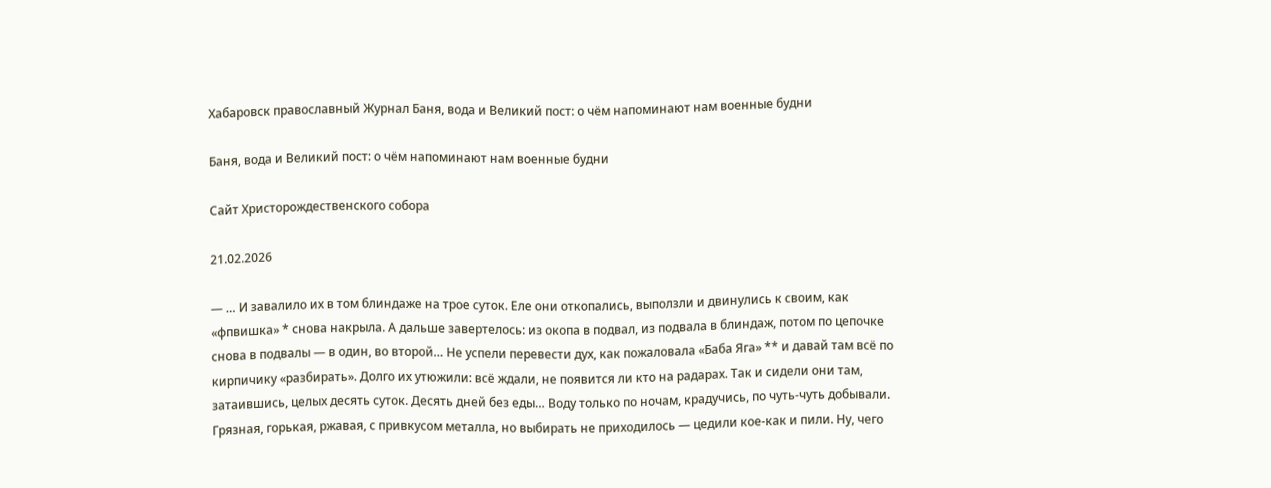Хабаровск православный Журнал Баня, вода и Великий пост: о чём напоминают нам военные будни

Баня, вода и Великий пост: о чём напоминают нам военные будни

Сайт Христорождественского собора

21.02.2026

— … И завалило их в том блиндаже на трое суток. Еле они откопались, выползли и двинулись к своим, как «фпвишка» * снова накрыла. А дальше завертелось: из окопа в подвал, из подвала в блиндаж, потом по цепочке снова в подвалы — в один, во второй… Не успели перевести дух, как пожаловала «Баба Яга» ** и давай там всё по кирпичику «разбирать». Долго их утюжили: всё ждали, не появится ли кто на радарах. Так и сидели они там, затаившись, целых десять суток. Десять дней без еды… Воду только по ночам, крадучись, по чуть-чуть добывали. Грязная, горькая, ржавая, с привкусом металла, но выбирать не приходилось — цедили кое-как и пили. Ну, чего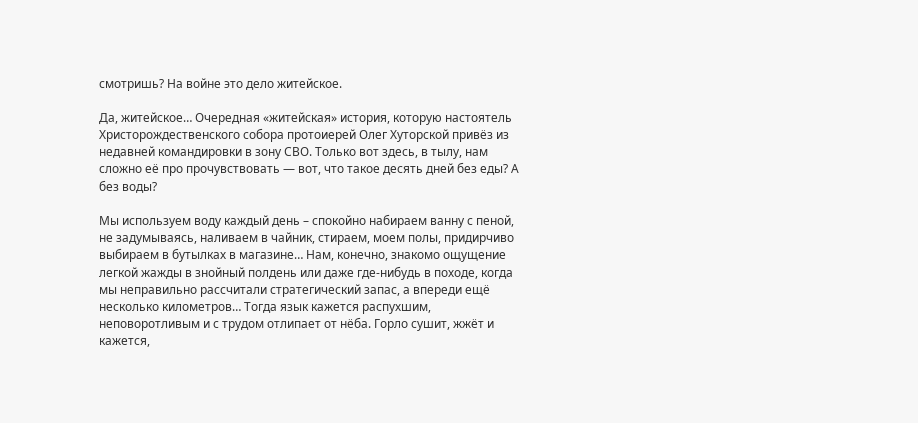смотришь? На войне это дело житейское.

Да, житейское… Очередная «житейская» история, которую настоятель Христорождественского собора протоиерей Олег Хуторской привёз из недавней командировки в зону СВО. Только вот здесь, в тылу, нам сложно её про прочувствовать — вот, что такое десять дней без еды? А без воды?

Мы используем воду каждый день – спокойно набираем ванну с пеной, не задумываясь, наливаем в чайник, стираем, моем полы, придирчиво выбираем в бутылках в магазине… Нам, конечно, знакомо ощущение легкой жажды в знойный полдень или даже где-нибудь в походе, когда мы неправильно рассчитали стратегический запас, а впереди ещё несколько километров… Тогда язык кажется распухшим, неповоротливым и с трудом отлипает от нёба. Горло сушит, жжёт и кажется,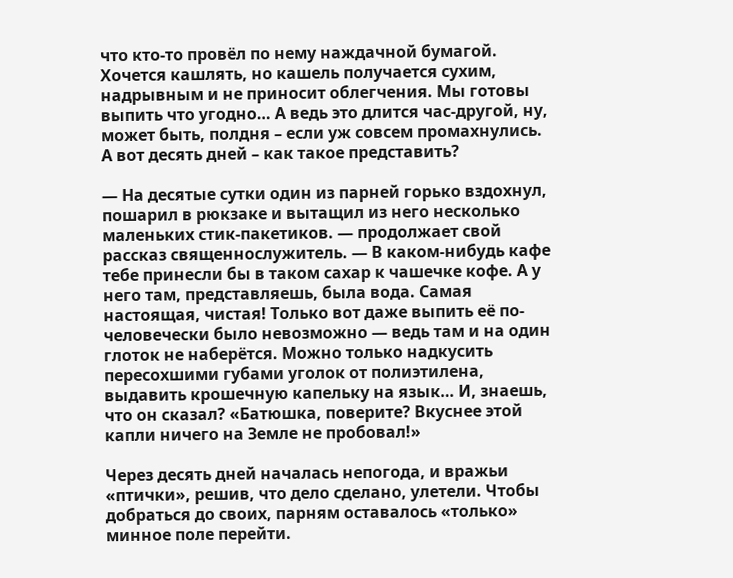что кто-то провёл по нему наждачной бумагой. Хочется кашлять, но кашель получается сухим, надрывным и не приносит облегчения. Мы готовы выпить что угодно… А ведь это длится час-другой, ну, может быть, полдня – если уж совсем промахнулись. А вот десять дней – как такое представить?

— На десятые сутки один из парней горько вздохнул, пошарил в рюкзаке и вытащил из него несколько маленьких стик-пакетиков. — продолжает свой рассказ священнослужитель. — В каком-нибудь кафе тебе принесли бы в таком сахар к чашечке кофе. А у него там, представляешь, была вода. Самая настоящая, чистая! Только вот даже выпить её по-человечески было невозможно — ведь там и на один глоток не наберётся. Можно только надкусить пересохшими губами уголок от полиэтилена, выдавить крошечную капельку на язык… И, знаешь, что он сказал? «Батюшка, поверите? Вкуснее этой капли ничего на Земле не пробовал!»

Через десять дней началась непогода, и вражьи «птички», решив, что дело сделано, улетели. Чтобы добраться до своих, парням оставалось «только» минное поле перейти.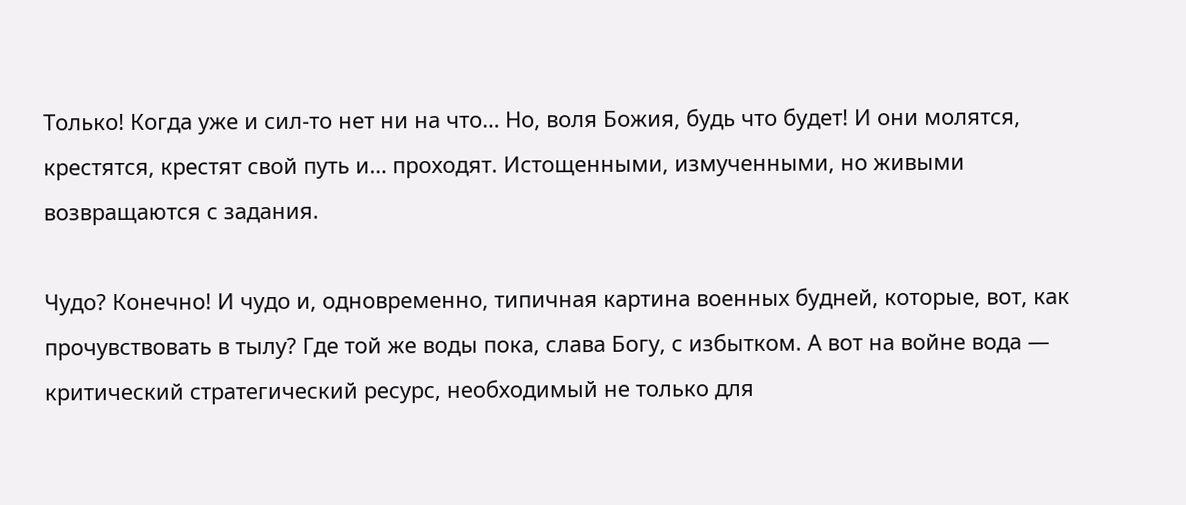Только! Когда уже и сил-то нет ни на что… Но, воля Божия, будь что будет! И они молятся, крестятся, крестят свой путь и… проходят. Истощенными, измученными, но живыми возвращаются с задания.

Чудо? Конечно! И чудо и, одновременно, типичная картина военных будней, которые, вот, как прочувствовать в тылу? Где той же воды пока, слава Богу, с избытком. А вот на войне вода — критический стратегический ресурс, необходимый не только для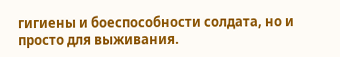гигиены и боеспособности солдата, но и просто для выживания.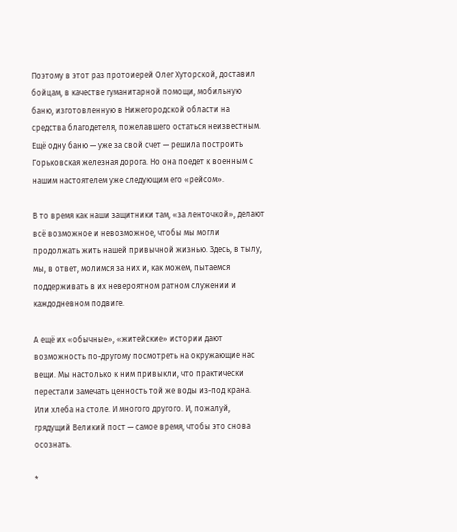Поэтому в этот раз протоиерей Олег Хуторской, доставил бойцам, в качестве гуманитарной помощи, мобильную баню, изготовленную в Нижегородской области на средства благодетеля, пожелавшего остаться неизвестным. Ещё одну баню — уже за свой счет — решила построить Горьковская железная дорога. Но она поедет к военным с нашим настоятелем уже следующим его «рейсом».

В то время как наши защитники там, «за ленточкой», делают всё возможное и невозможное, чтобы мы могли продолжать жить нашей привычной жизнью. Здесь, в тылу, мы, в ответ, молимся за них и, как можем, пытаемся поддерживать в их невероятном ратном служении и каждодневном подвиге.

А ещё их «обычные», «житейские» истории дают возможность по-другому посмотреть на окружающие нас вещи. Мы настолько к ним привыкли, что практически перестали замечать ценность той же воды из-под крана. Или хлеба на столе. И многого другого. И, пожалуй, грядущий Великий пост — самое время, чтобы это снова осознать.

*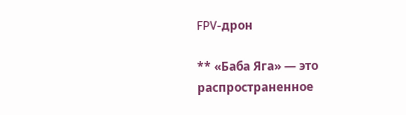FPV-дрон

** «Баба Яга» — это распространенное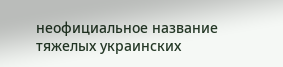неофициальное название тяжелых украинских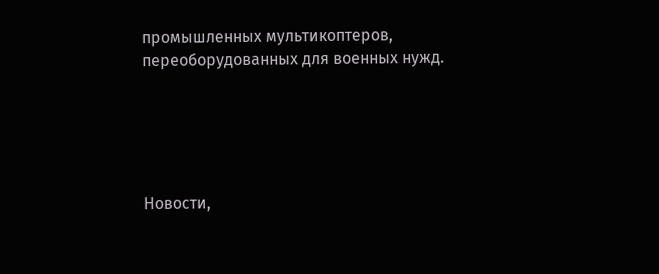промышленных мультикоптеров, переоборудованных для военных нужд.





Новости,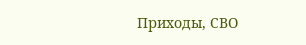Приходы, СВО